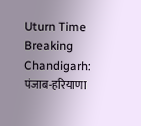Uturn Time
Breaking
Chandigarh: पंजाब-हरियाणा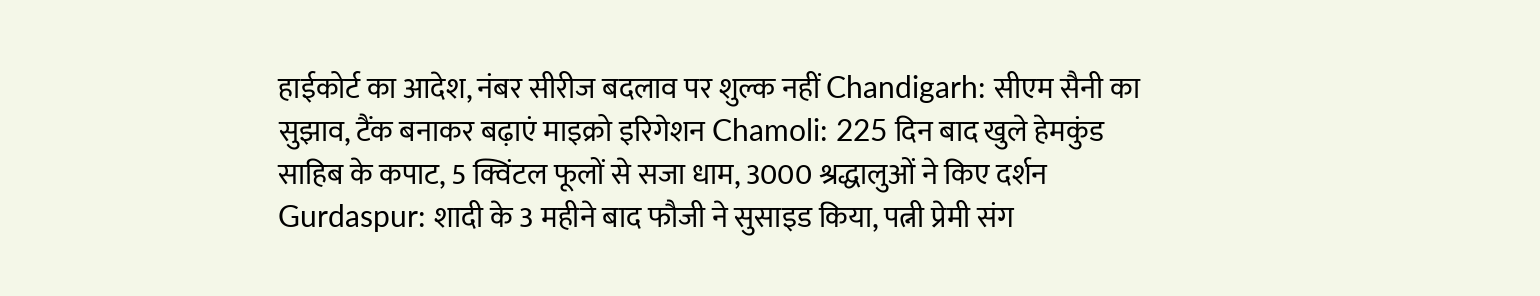हाईकोर्ट का आदेश, नंबर सीरीज बदलाव पर शुल्क नहीं Chandigarh: सीएम सैनी का सुझाव, टैंक बनाकर बढ़ाएं माइक्रो इरिगेशन Chamoli: 225 दिन बाद खुले हेमकुंड साहिब के कपाट, 5 क्विंटल फूलों से सजा धाम, 3000 श्रद्धालुओं ने किए दर्शन Gurdaspur: शादी के 3 महीने बाद फौजी ने सुसाइड किया, पत्नी प्रेमी संग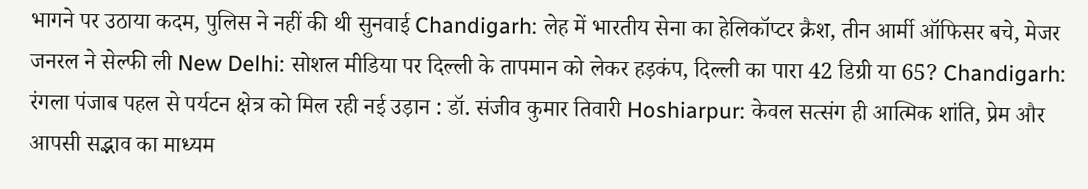भागने पर उठाया कदम, पुलिस ने नहीं की थी सुनवाई Chandigarh: लेह में भारतीय सेना का हेलिकॉप्टर क्रैश, तीन आर्मी ऑफिसर बचे, मेजर जनरल ने सेल्फी ली New Delhi: सोशल मीडिया पर दिल्ली के तापमान को लेकर हड़कंप, दिल्ली का पारा 42 डिग्री या 65? Chandigarh: रंगला पंजाब पहल से पर्यटन क्षेत्र को मिल रही नई उड़ान : डॉ. संजीव कुमार तिवारी Hoshiarpur: केवल सत्संग ही आत्मिक शांति, प्रेम और आपसी सद्भाव का माध्यम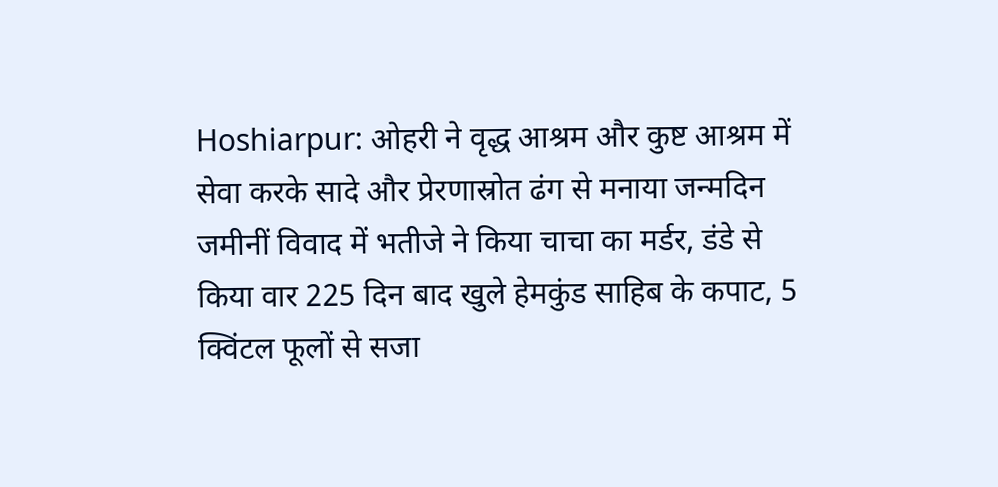Hoshiarpur: ओहरी ने वृद्ध आश्रम और कुष्ट आश्रम में सेवा करके सादे और प्रेरणास्रोत ढंग से मनाया जन्मदिन जमीनीं विवाद में भतीजे ने किया चाचा का मर्डर, डंडे से किया वार 225 दिन बाद खुले हेमकुंड साहिब के कपाट, 5 क्विंटल फूलों से सजा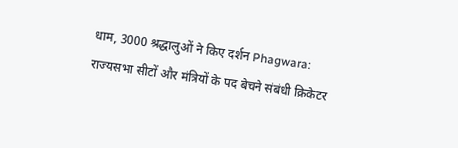धाम, 3000 श्रद्धालुओं ने किए दर्शन Phagwara: राज्यसभा सीटों और मंत्रियों के पद बेचने संबंधी क्रिकेटर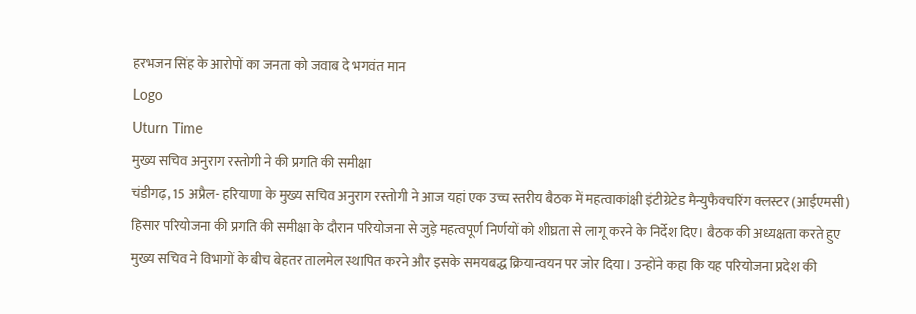हरभजन सिंह के आरोपों का जनता को जवाब दे भगवंत मान
Logo
Uturn Time
मुख्य सचिव अनुराग रस्तोगी ने की प्रगति की समीक्षा
चंडीगढ़, 15 अप्रैल- हरियाणा के मुख्य सचिव अनुराग रस्तोगी ने आज यहां एक उच्च स्तरीय बैठक में महत्वाकांक्षी इंटीग्रेटेड मैन्युफैक्चरिंग क्लस्टर (आईएमसी) हिसार परियोजना की प्रगति की समीक्षा के दौरान परियोजना से जुड़े महत्वपूर्ण निर्णयों को शीघ्रता से लागू करने के निर्देश दिए। बैठक की अध्यक्षता करते हुए मुख्य सचिव ने विभागों के बीच बेहतर तालमेल स्थापित करने और इसके समयबद्ध क्रियान्वयन पर जोर दिया। उन्होंने कहा कि यह परियोजना प्रदेश की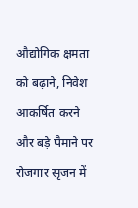औद्योगिक क्षमता को बढ़ाने, निवेश आकर्षित करने और बड़े पैमाने पर रोजगार सृजन में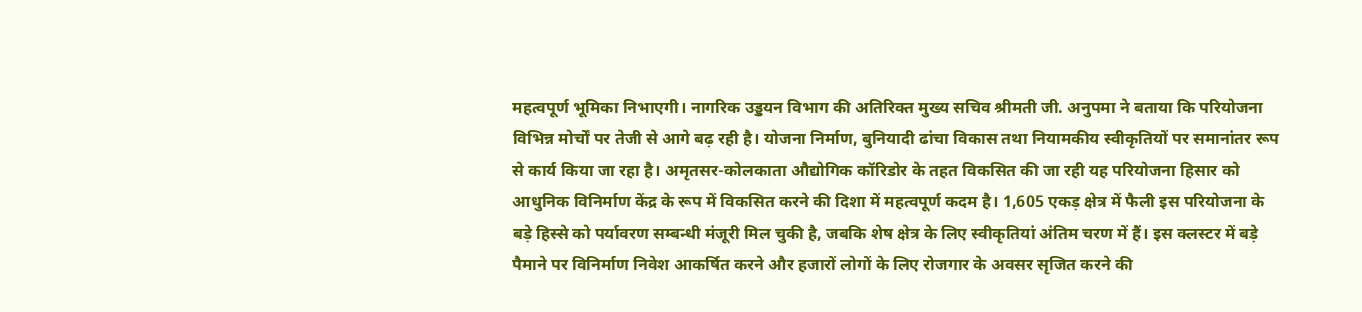महत्वपूर्ण भूमिका निभाएगी। नागरिक उड्डयन विभाग की अतिरिक्त मुख्य सचिव श्रीमती जी. अनुपमा ने बताया कि परियोजना विभिन्न मोर्चों पर तेजी से आगे बढ़ रही है। योजना निर्माण, बुनियादी ढांचा विकास तथा नियामकीय स्वीकृतियों पर समानांतर रूप से कार्य किया जा रहा है। अमृतसर-कोलकाता औद्योगिक कॉरिडोर के तहत विकसित की जा रही यह परियोजना हिसार को आधुनिक विनिर्माण केंद्र के रूप में विकसित करने की दिशा में महत्वपूर्ण कदम है। 1,605 एकड़ क्षेत्र में फैली इस परियोजना के बड़े हिस्से को पर्यावरण सम्बन्धी मंजूरी मिल चुकी है, जबकि शेष क्षेत्र के लिए स्वीकृतियां अंतिम चरण में हैं। इस क्लस्टर में बड़े पैमाने पर विनिर्माण निवेश आकर्षित करने और हजारों लोगों के लिए रोजगार के अवसर सृजित करने की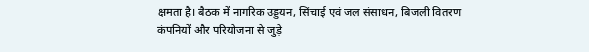क्षमता है। बैठक में नागरिक उड्डयन, सिंचाई एवं जल संसाधन, बिजली वितरण कंपनियों और परियोजना से जुड़े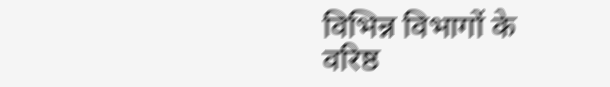विभिन्न विभागों के वरिष्ठ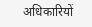अधिकारियों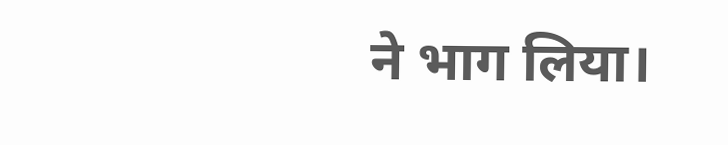ने भाग लिया।